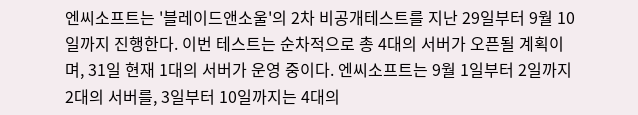엔씨소프트는 '블레이드앤소울'의 2차 비공개테스트를 지난 29일부터 9월 10일까지 진행한다. 이번 테스트는 순차적으로 총 4대의 서버가 오픈될 계획이며, 31일 현재 1대의 서버가 운영 중이다. 엔씨소프트는 9월 1일부터 2일까지 2대의 서버를, 3일부터 10일까지는 4대의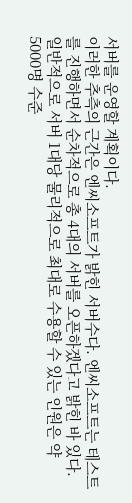서버를 운영할 계획이다.
이러한 추측의 근간은 엔씨소프트가 밝힌 서버수다. 엔씨소프트는 테스트를 진행하면서 순차적으로 총 4대의 서버를 오픈하겠다고 밝힌 바 있다. 일반적으로 서버 1대당 물리적으로 최대로 수용할 수 있는 인원은 약 5000명 수준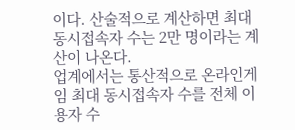이다. 산술적으로 계산하면 최대 동시접속자 수는 2만 명이라는 계산이 나온다.
업계에서는 통산적으로 온라인게임 최대 동시접속자 수를 전체 이용자 수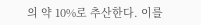의 약 10%로 추산한다. 이를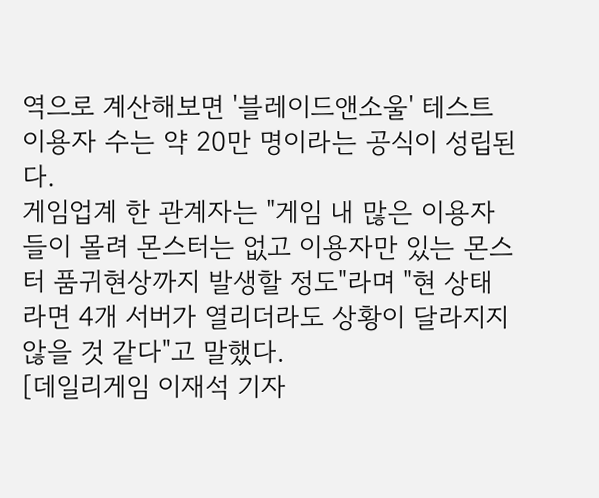역으로 계산해보면 '블레이드앤소울' 테스트 이용자 수는 약 20만 명이라는 공식이 성립된다.
게임업계 한 관계자는 "게임 내 많은 이용자들이 몰려 몬스터는 없고 이용자만 있는 몬스터 품귀현상까지 발생할 정도"라며 "현 상태라면 4개 서버가 열리더라도 상황이 달라지지 않을 것 같다"고 말했다.
[데일리게임 이재석 기자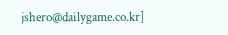jshero@dailygame.co.kr]